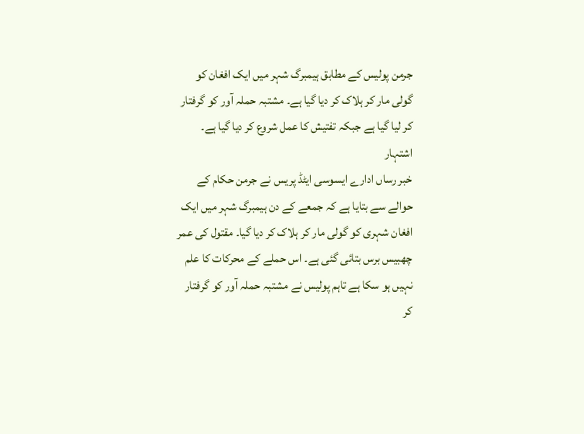جرمن پولیس کے مطابق ہیمبرگ شہر میں ایک افغان کو گولی مار کر ہلاک کر دیا گیا ہے۔ مشتبہ حملہ آور کو گرفتار کر لیا گیا ہے جبکہ تفتیش کا عمل شروع کر دیا گیا ہے۔
اشتہار
خبر رساں ادارے ایسوسی ایٹڈ پریس نے جرمن حکام کے حوالے سے بتایا ہے کہ جمعے کے دن ہیمبرگ شہر میں ایک افغان شہری کو گولی مار کر ہلاک کر دیا گیا۔ مقتول کی عمر چھبیس برس بتائی گئی ہے۔ اس حملے کے محرکات کا علم نہیں ہو سکا ہے تاہم پولیس نے مشتبہ حملہ آور کو گرفتار کر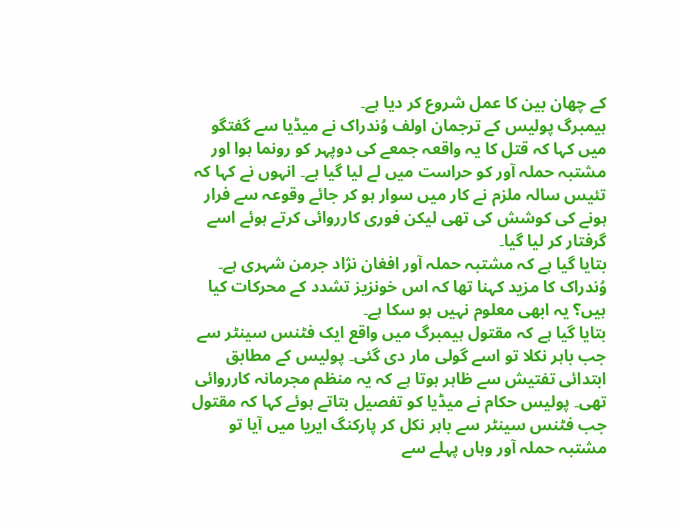کے چھان بین کا عمل شروع کر دیا ہے۔
ہیمبرگ پولیس کے ترجمان اولف وُندراک نے میڈیا سے گفتگو میں کہا کہ قتل کا یہ واقعہ جمعے کی دوپہر کو رونما ہوا اور مشتبہ حملہ آور کو حراست میں لے لیا گیا ہے۔ انہوں نے کہا کہ تئیس سالہ ملزم نے کار میں سوار ہو کر جائے وقوعہ سے فرار ہونے کی کوشش کی تھی لیکن فوری کارروائی کرتے ہوئے اسے گرفتار کر لیا گیا۔
بتایا گیا ہے کہ مشتبہ حملہ آور افغان نژاد جرمن شہری ہے۔ وُندراک کا مزید کہنا تھا کہ اس خونزیز تشدد کے محرکات کیا ہیں؟ یہ ابھی معلوم نہیں ہو سکا ہے۔
بتایا گیا ہے کہ مقتول ہیمبرگ میں واقع ایک فٹنس سینٹر سے جب باہر نکلا تو اسے گولی مار دی گئی۔ پولیس کے مطابق ابتدائی تفتیش سے ظاہر ہوتا ہے کہ یہ منظم مجرمانہ کارروائی تھی۔ پولیس حکام نے میڈیا کو تفصیل بتاتے ہوئے کہا کہ مقتول جب فٹنس سینٹر سے باہر نکل کر پارکنگ ایریا میں آیا تو مشتبہ حملہ آور وہاں پہلے سے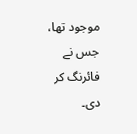موجود تھا، جس نے فائرنگ کر دی۔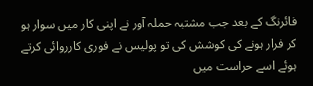فائرنگ کے بعد جب مشتبہ حملہ آور نے اپنی کار میں سوار ہو کر فرار ہونے کی کوشش کی تو پولیس نے فوری کارروائی کرتے ہوئے اسے حراست میں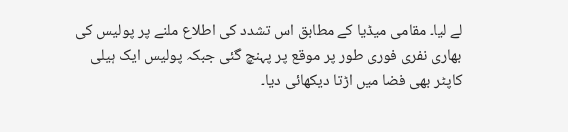لے لیا۔ مقامی میڈیا کے مطابق اس تشدد کی اطلاع ملنے پر پولیس کی بھاری نفری فوری طور پر موقع پر پہنچ گئی جبکہ پولیس ایک ہیلی کاپٹر بھی فضا میں اڑتا دیکھائی دیا۔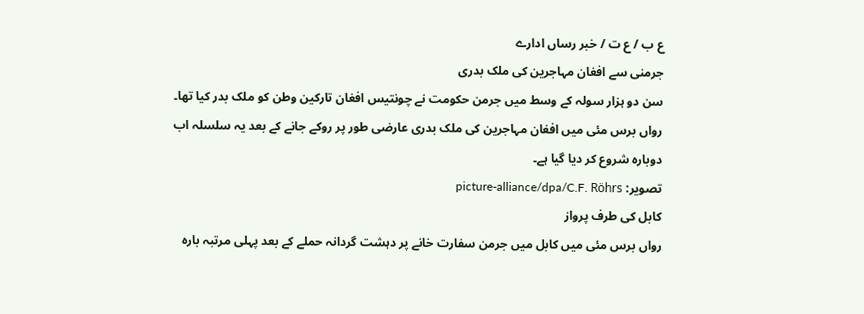ع ب / ع ت / خبر رساں ادارے
جرمنی سے افغان مہاجرین کی ملک بدری
سن دو ہزار سولہ کے وسط میں جرمن حکومت نے چونتیس افغان تارکین وطن کو ملک بدر کیا تھا۔ رواں برس مئی میں افغان مہاجرین کی ملک بدری عارضی طور پر روکے جانے کے بعد یہ سلسلہ اب دوبارہ شروع کر دیا گیا ہے۔
تصویر: picture-alliance/dpa/C.F. Röhrs
کابل کی طرف پرواز
رواں برس مئی میں کابل میں جرمن سفارت خانے پر دہشت گردانہ حملے کے بعد پہلی مرتبہ بارہ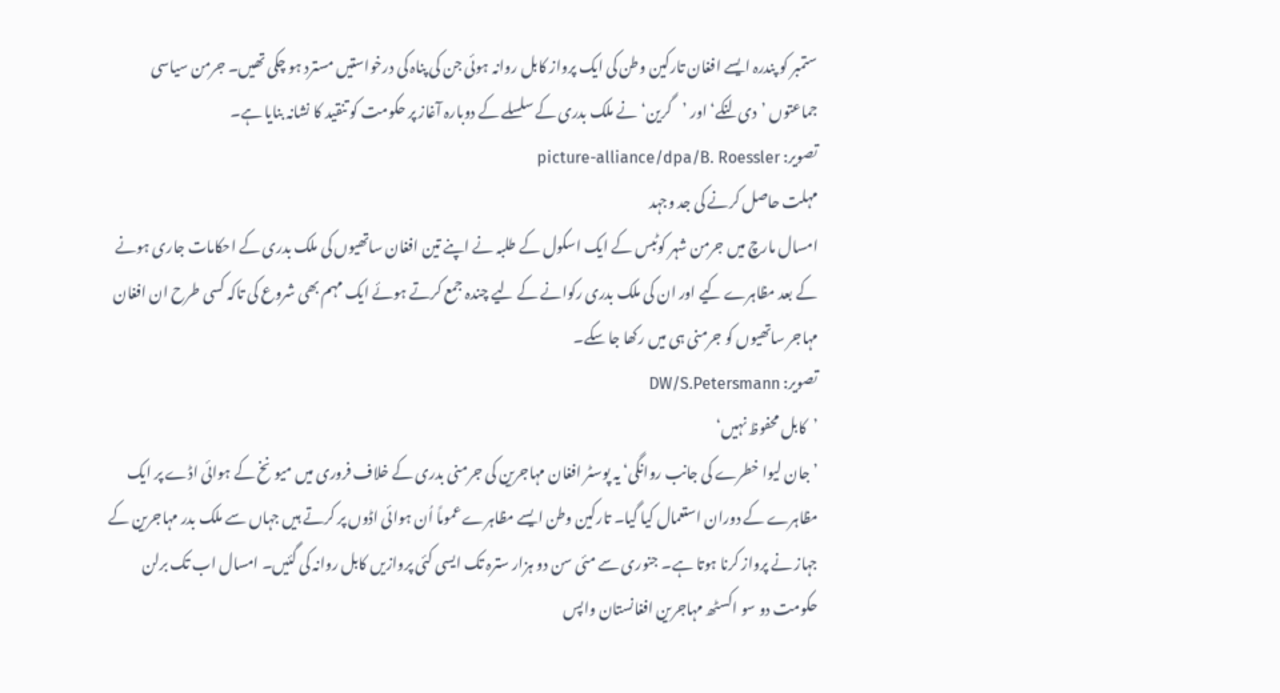ستمبر کو پندرہ ایسے افغان تارکین وطن کی ایک پرواز کابل روانہ ہوئی جن کی پناہ کی درخواستیں مسترد ہو چکی تھیں۔ جرمن سیاسی جماعتوں ’دی لنکے‘ اور ’گرین‘ نے ملک بدری کے سلسلے کے دوبارہ آغاز پر حکومت کو تنقيد کا نشانہ بنايا ہے۔
تصویر: picture-alliance/dpa/B. Roessler
مہلت حاصل کرنے کی جد وجہد
امسال مارچ میں جرمن شہر کوٹبس کے ایک اسکول کے طلبہ نے اپنے تین افغان ساتھیوں کی ملک بدری کے احکامات جاری ہونے کے بعد مظاہرے کیے اور ان کی ملک بدری رکوانے کے لیے چندہ جمع کرتے ہوئے ایک مہم بھی شروع کی تاکہ کسی طرح ان افغان مہاجر ساتھیوں کو جرمنی ہی میں رکھا جا سکے۔
تصویر: DW/S.Petersmann
’کابل محفوظ نہیں‘
’جان لیوا خطرے کی جانب روانگی‘ یہ پوسٹر افغان مہاجرین کی جرمنی بدری کے خلاف فروری میں میونخ کے ہوائی اڈے پر ایک مظاہرے کے دوران استعمال کیا گیا۔ تارکین وطن ایسے مظاہرے عموماً اُن ہوائی اڈوں پر کرتے ہیں جہاں سے ملک بدر مہاجرین کے جہاز نے پرواز کرنا ہوتا ہے۔ جنوری سے مئی سن دو ہزار سترہ تک ایسی کئی پروازیں کابل روانہ کی گئیں۔ امسال اب تک برلن حکومت دو سو اکسٹھ مہاجرین افغانستان واپس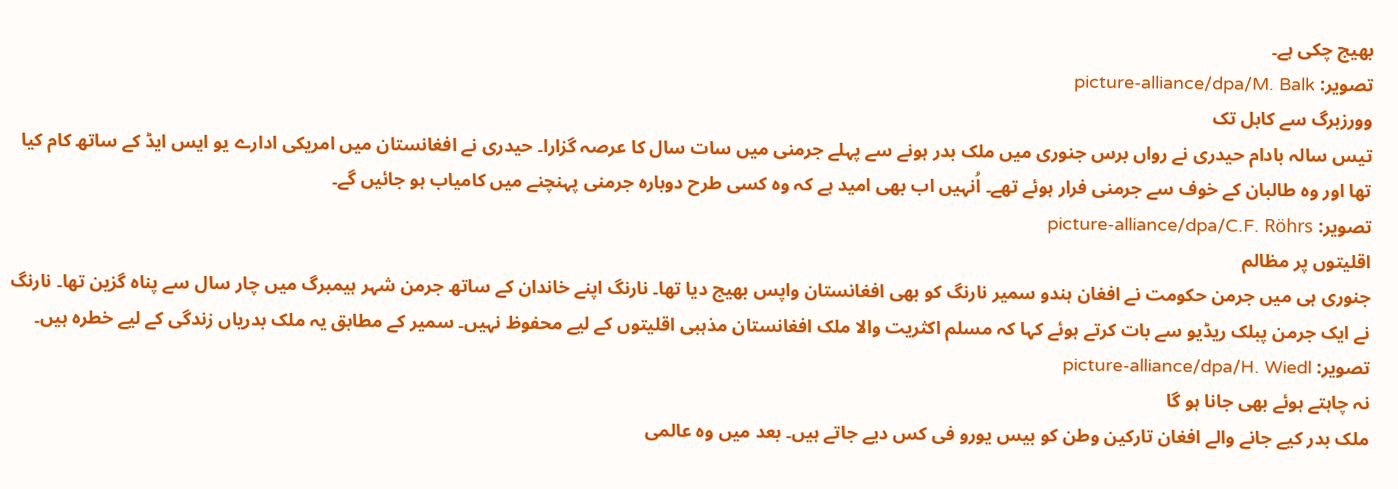بھیج چکی ہے۔
تصویر: picture-alliance/dpa/M. Balk
وورزبرگ سے کابل تک
تیس سالہ بادام حیدری نے رواں برس جنوری میں ملک بدر ہونے سے پہلے جرمنی میں سات سال کا عرصہ گزارا۔ حیدری نے افغانستان میں امریکی ادارے یو ایس ایڈ کے ساتھ کام کیا تھا اور وہ طالبان کے خوف سے جرمنی فرار ہوئے تھے۔ اُنہیں اب بھی امید ہے کہ وہ کسی طرح دوبارہ جرمنی پہنچنے میں کامیاب ہو جائیں گے۔
تصویر: picture-alliance/dpa/C.F. Röhrs
اقلیتوں پر مظالم
جنوری ہی میں جرمن حکومت نے افغان ہندو سمیر نارنگ کو بھی افغانستان واپس بھیج دیا تھا۔ نارنگ اپنے خاندان کے ساتھ جرمن شہر ہیمبرگ میں چار سال سے پناہ گزین تھا۔ نارنگ نے ایک جرمن پبلک ریڈیو سے بات کرتے ہوئے کہا کہ مسلم اکثریت والا ملک افغانستان مذہبی اقلیتوں کے لیے محفوظ نہیں۔ سمیر کے مطابق یہ ملک بدریاں زندگی کے لیے خطرہ ہیں۔
تصویر: picture-alliance/dpa/H. Wiedl
نہ چاہتے ہوئے بھی جانا ہو گا
ملک بدر کیے جانے والے افغان تارکین وطن کو بیس یورو فی کس دیے جاتے ہیں۔ بعد میں وہ عالمی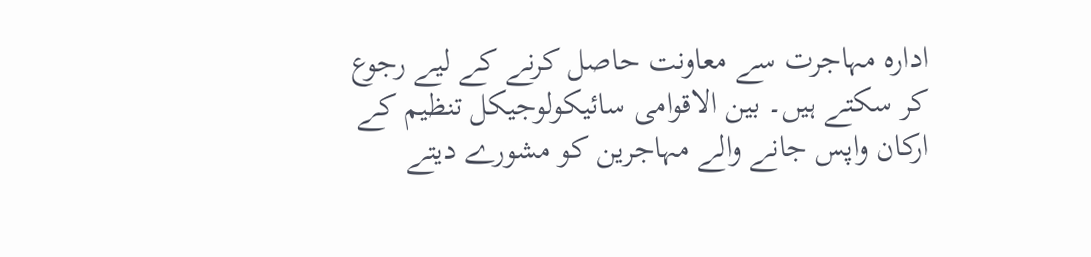ادارہ مہاجرت سے معاونت حاصل کرنے کے لیے رجوع کر سکتے ہیں۔ بین الاقوامی سائیکولوجیکل تنظیم کے ارکان واپس جانے والے مہاجرین کو مشورے دیتے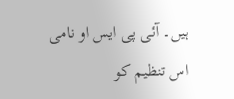ہیں۔ آئی پی ایس او نامی اس تنظیم کو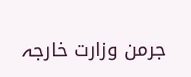جرمن وزارت خارجہ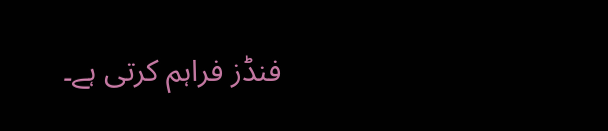فنڈز فراہم کرتی ہے۔